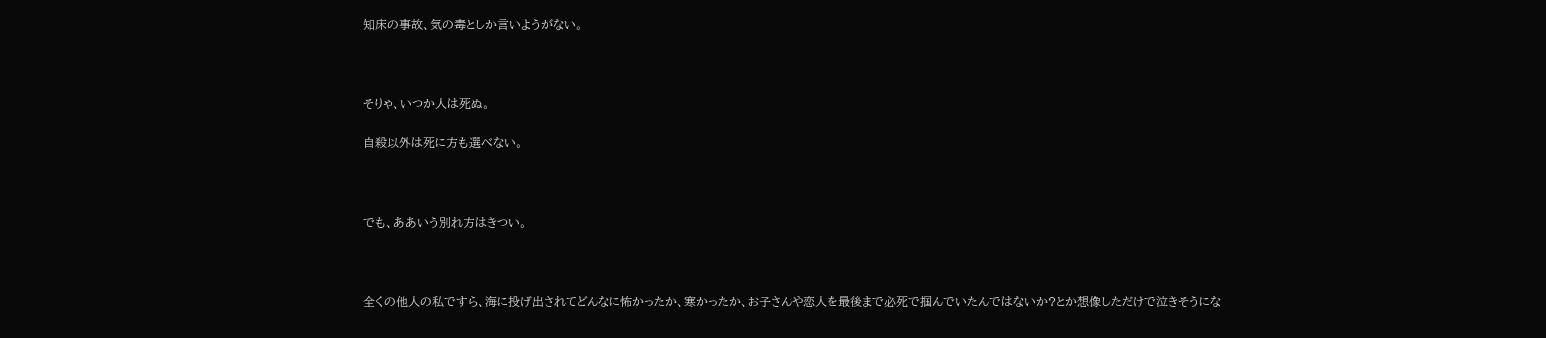知床の事故、気の毒としか言いようがない。



そりゃ、いつか人は死ぬ。

自殺以外は死に方も選べない。



でも、ああいう別れ方はきつい。



全くの他人の私ですら、海に投げ出されてどんなに怖かったか、寒かったか、お子さんや恋人を最後まで必死で掴んでいたんではないか?とか想像しただけで泣きそうにな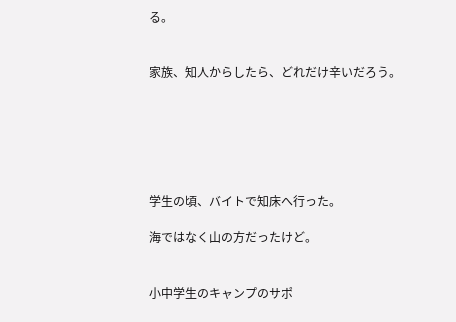る。


家族、知人からしたら、どれだけ辛いだろう。






学生の頃、バイトで知床へ行った。

海ではなく山の方だったけど。


小中学生のキャンプのサポ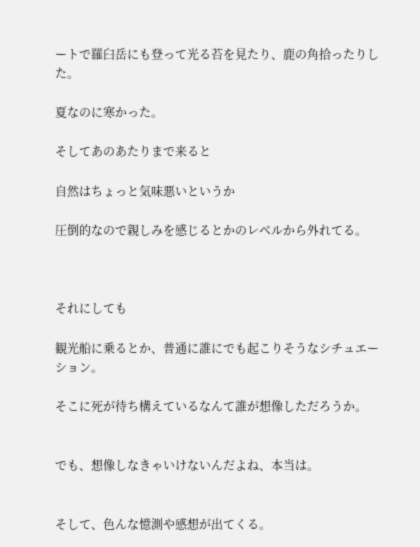ートで羅臼岳にも登って光る苔を見たり、鹿の角拾ったりした。

夏なのに寒かった。

そしてあのあたりまで来ると

自然はちょっと気味悪いというか

圧倒的なので親しみを感じるとかのレベルから外れてる。



それにしても

観光船に乗るとか、普通に誰にでも起こりそうなシチュエーション。

そこに死が待ち構えているなんて誰が想像しただろうか。


でも、想像しなきゃいけないんだよね、本当は。


そして、色んな憶測や感想が出てくる。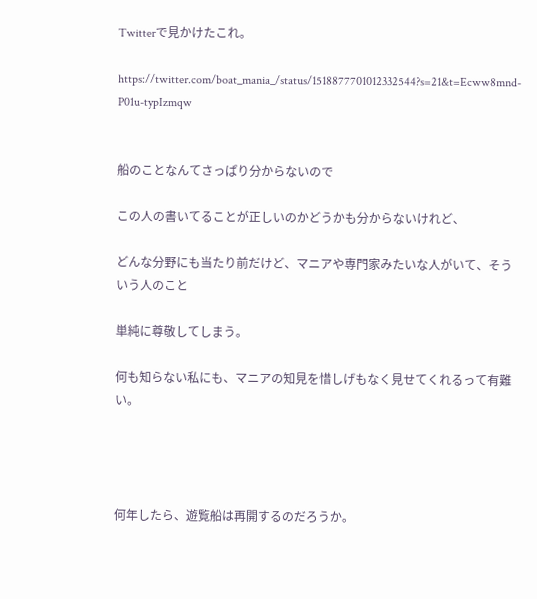Twitterで見かけたこれ。

https://twitter.com/boat_mania_/status/1518877701012332544?s=21&t=Ecww8mnd-P01u-typIzmqw


船のことなんてさっぱり分からないので

この人の書いてることが正しいのかどうかも分からないけれど、

どんな分野にも当たり前だけど、マニアや専門家みたいな人がいて、そういう人のこと

単純に尊敬してしまう。

何も知らない私にも、マニアの知見を惜しげもなく見せてくれるって有難い。




何年したら、遊覧船は再開するのだろうか。